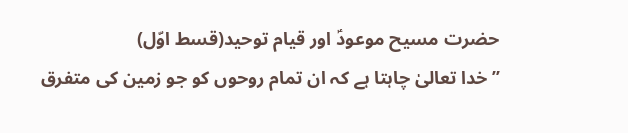حضرت مسیح موعودؑ اور قیام توحید(قسط اوّل)
’’خدا تعالیٰ چاہتا ہے کہ ان تمام روحوں کو جو زمین کی متفرق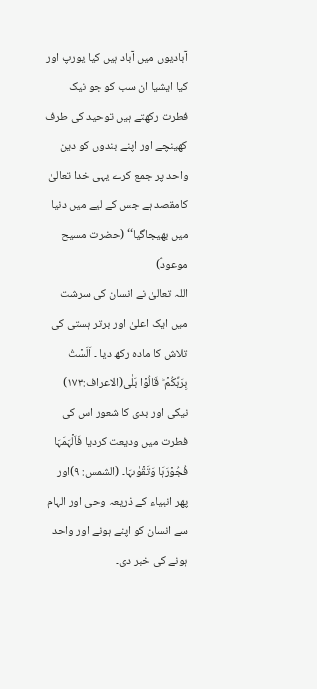آبادیوں میں آباد ہیں کیا یورپ اور کیا ایشیا ان سب کو جو نیک فطرت رکھتے ہیں توحید کی طرف کھینچے اور اپنے بندوں کو دین واحد پر جمع کرے یہی خدا تعالیٰ کامقصد ہے جس کے لیے میں دنیا میں بھیجاگیا‘‘ (حضرت مسیح موعودؑ)
اللہ تعالیٰ نے انسان کی سرشت میں ایک اعلیٰ اور برتر ہستی کی تلاش کا مادہ رکھ دیا ۔ اَلَسۡتُ بِرَبِّکُمۡ ؕ قَالُوۡا بَلٰی(الاعراف:۱۷۳) نیکی اور بدی کا شعور اس کی فطرت میں ودیعت کردیا فَاَلۡہَمَہَا فُجُوۡرَہَا وَتَقۡوٰٮہَا۔ (الشمس: ۹)اور پھر انبیاء کے ذریعہ وحی اور الہام سے انسان کو اپنے ہونے اور واحد ہونے کی خبر دی۔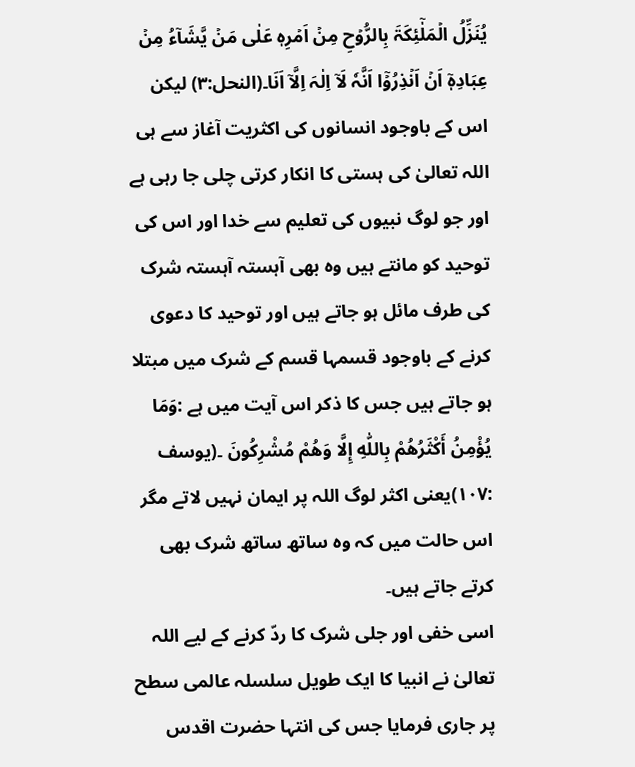یُنَزِّلُ الۡمَلٰٓئِکَۃَ بِالرُّوۡحِ مِنۡ اَمۡرِہٖ عَلٰی مَنۡ یَّشَآءُ مِنۡ عِبَادِہٖۤ اَنۡ اَنۡذِرُوۡۤا اَنَّہٗ لَاۤ اِلٰہَ اِلَّاۤ اَنَا۔(النحل:۳) لیکن اس کے باوجود انسانوں کی اکثریت آغاز سے ہی اللہ تعالیٰ کی ہستی کا انکار کرتی چلی جا رہی ہے اور جو لوگ نبیوں کی تعلیم سے خدا اور اس کی توحید کو مانتے ہیں وہ بھی آہستہ آہستہ شرک کی طرف مائل ہو جاتے ہیں اور توحید کا دعوی کرنے کے باوجود قسمہا قسم کے شرک میں مبتلا ہو جاتے ہیں جس کا ذکر اس آیت میں ہے :وَمَا يُؤْمِنُ أَكْثَرُهُمْ بِاللّٰهِ إِلَّا وَهُمْ مُشْرِكُونَ ۔(یوسف :۱۰۷)یعنی اکثر لوگ اللہ پر ایمان نہیں لاتے مگر اس حالت میں کہ وہ ساتھ ساتھ شرک بھی کرتے جاتے ہیں۔
اسی خفی اور جلی شرک کا ردّ کرنے کے لیے اللہ تعالیٰ نے انبیا کا ایک طویل سلسلہ عالمی سطح پر جاری فرمایا جس کی انتہا حضرت اقدس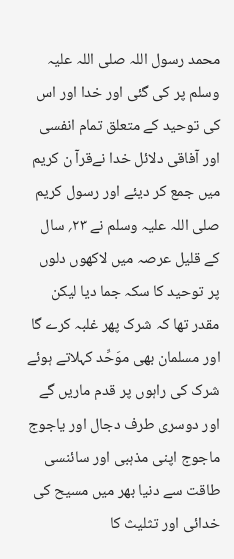محمد رسول اللہ صلی اللہ علیہ وسلم پر کی گئی اور خدا اور اس کی توحید کے متعلق تمام انفسی اور آفاقی دلائل خدا نےقرآ ن کریم میں جمع کر دیئے اور رسول کریم صلی اللہ علیہ وسلم نے ۲۳؍ سال کے قلیل عرصہ میں لاکھوں دلوں پر توحید کا سکہ جما دیا لیکن مقدر تھا کہ شرک پھر غلبہ کرے گا اور مسلمان بھی موَحِّد کہلاتے ہوئے شرک کی راہوں پر قدم ماریں گے اور دوسری طرف دجال اور یاجوج ماجوج اپنی مذہبی اور سائنسی طاقت سے دنیا بھر میں مسیح کی خدائی اور تثلیث کا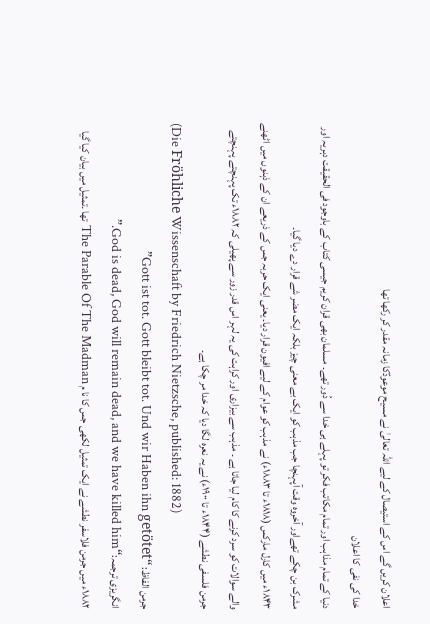اعلان کریں گے اس کے استیصال کے لیے اللہ تعالیٰ نے مسیح موعودؑکا زمانہ مقدر کر رکھا تھا
خدا کی نفی کا اعلان
دنیا کے تمام مذاہب اور تمام مکاتب فکر تو پہلے ہی خدا سے دُور تھے۔ مسلمان بھی قران کریم جیسی کتاب کے باوجود فی الحقیقت دہریہ اور مشرک بن چکے تھےاور آخروہ وقت آپہنچا جب مذہب کو ایک بے معنی چیز بلکہ ایک مضر شے قرار دے دیا گیا۔
۱۸۴۳ء میں کارل مارکس (۱۸۱۸ء تا ۱۸۸۳ء) نے مذہب کو عوام کے لیے افیون قرار دیا۔ یعنی ایک حربہ جس کے ذریعے ان کے ذہنوں میں اٹھنے والے سوالات کو سرد کرنے کا کام لیا جاتا ہے ۔ مذہب سے بیزاری اور کراہت کی یہ لہر اس قدر زور سے پھیلی کہ ۱۸۸۲ء تک پہنچتے پہنچتے جرمن فلسفی نطشے (۱۸۴۴ء تا ۱۹۰۰ء) نے یہ نعرہ لگا دیا کہ خدا مر چکا ہے۔
(Die Fröhliche Wissenschaft by Friedrich Nietzsche, published: 1882)
جرمن الفاظ: “Gott ist tot. Gott bleibt tot. Und wir Haben ihn getötet”
انگریزی ترجمہ:“God is dead, God will remain dead, and we have killed him.”
۱۸۸۲ء میں جرمن فلاسفر نطشے نے ایک تمثیل لکھی جس کا نا م The Parable Of The Madman تھا ۔تمثیل میں بیان کیا گیا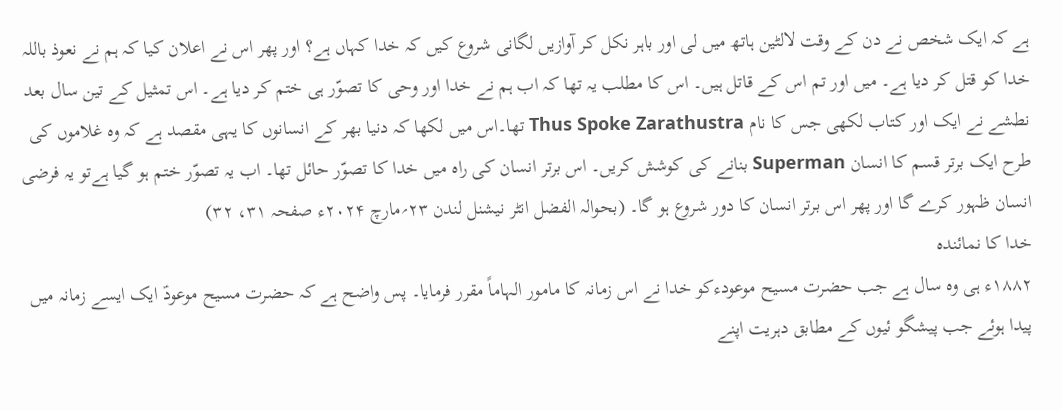ہے کہ ایک شخص نے دن کے وقت لالٹین ہاتھ میں لی اور باہر نکل کر آوازیں لگانی شروع کیں کہ خدا کہاں ہے؟ اور پھر اس نے اعلان کیا کہ ہم نے نعوذ باللہ خدا کو قتل کر دیا ہے۔ میں اور تم اس کے قاتل ہیں۔ اس کا مطلب یہ تھا کہ اب ہم نے خدا اور وحی کا تصوّر ہی ختم کر دیا ہے۔ اس تمثیل کے تین سال بعد نطشے نے ایک اور کتاب لکھی جس کا نام Thus Spoke Zarathustra تھا۔اس میں لکھا کہ دنیا بھر کے انسانوں کا یہی مقصد ہے کہ وہ غلاموں کی طرح ایک برتر قسم کا انسان Superman بنانے کی کوشش کریں۔ اس برتر انسان کی راہ میں خدا کا تصوّر حائل تھا۔ اب یہ تصوّر ختم ہو گیا ہےتو یہ فرضی انسان ظہور کرے گا اور پھر اس برتر انسان کا دور شروع ہو گا۔ (بحوالہ الفضل انٹر نیشنل لندن ۲۳؍مارچ ۲۰۲۴ء صفحہ ۳۱، ۳۲)
خدا کا نمائندہ
۱۸۸۲ء ہی وہ سال ہے جب حضرت مسیح موعودءکو خدا نے اس زمانہ کا مامور الہاماً مقرر فرمایا۔ پس واضح ہے کہ حضرت مسیح موعودؑ ایک ایسے زمانہ میں پیدا ہوئے جب پیشگو ئیوں کے مطابق دہریت اپنے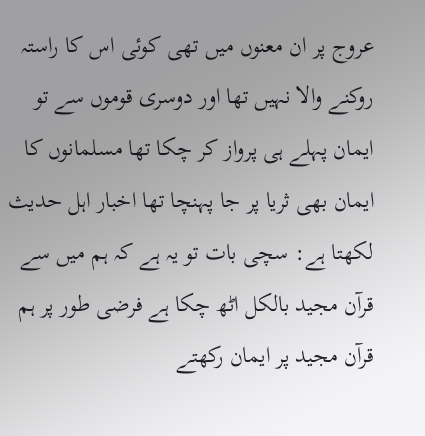عروج پر ان معنوں میں تھی کوئی اس کا راستہ روکنے والا نہیں تھا اور دوسری قوموں سے تو ایمان پہلے ہی پرواز کر چکا تھا مسلمانوں کا ایمان بھی ثریا پر جا پہنچا تھا اخبار اہل حدیث لکھتا ہے: سچی بات تو یہ ہے کہ ہم میں سے قرآن مجید بالکل اٹھ چکا ہے فرضی طور پر ہم قرآن مجید پر ایمان رکھتے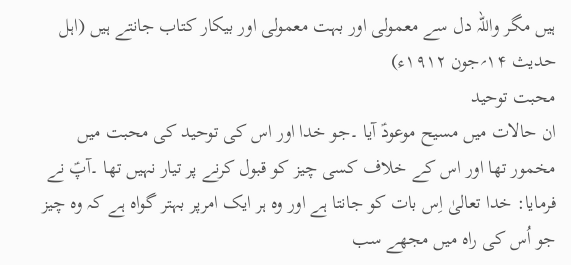ہیں مگر واللہ دل سے معمولی اور بہت معمولی اور بیکار کتاب جانتے ہیں (اہل حدیث ۱۴؍جون ۱۹۱۲ء)
محبت توحید
ان حالات میں مسیح موعودؑ آیا ۔جو خدا اور اس کی توحید کی محبت میں مخمور تھا اور اس کے خلاف کسی چیز کو قبول کرنے پر تیار نہیں تھا ۔آپؑ نے فرمایا: خدا تعالیٰ اِس بات کو جانتا ہے اور وہ ہر ایک امرپر بہتر گواہ ہے کہ وہ چیز جو اُس کی راہ میں مجھے سب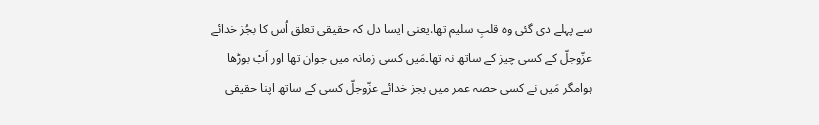سے پہلے دی گئی وہ قلبِ سلیم تھا.یعنی ایسا دل کہ حقیقی تعلق اُس کا بجُز خدائے عزّوجلّ کے کسی چیز کے ساتھ نہ تھا۔مَیں کسی زمانہ میں جوان تھا اور اَبْ بوڑھا ہوامگر مَیں نے کسی حصہ عمر میں بجز خدائے عزّوجلّ کسی کے ساتھ اپنا حقیقی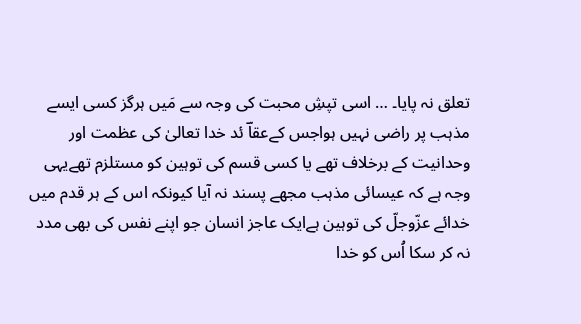تعلق نہ پایا۔ … اسی تپشِ محبت کی وجہ سے مَیں ہرگز کسی ایسے مذہب پر راضی نہیں ہواجس کےعقاؔ ئد خدا تعالیٰ کی عظمت اور وحدانیت کے برخلاف تھے یا کسی قسم کی توہین کو مستلزم تھےیہی وجہ ہے کہ عیسائی مذہب مجھے پسند نہ آیا کیونکہ اس کے ہر قدم میں خدائے عزّوجلّ کی توہین ہےایک عاجز انسان جو اپنے نفس کی بھی مدد نہ کر سکا اُس کو خدا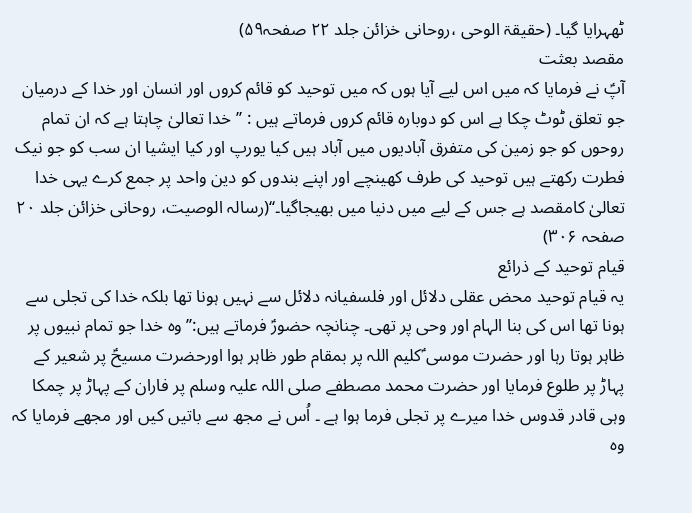ٹھہرایا گیا۔ (حقیقۃ الوحی ،روحانی خزائن جلد ۲۲ صفحہ۵۹)
مقصد بعثت
آپؑ نے فرمایا کہ میں اس لیے آیا ہوں کہ میں توحید کو قائم کروں اور انسان اور خدا کے درمیان جو تعلق ٹوٹ چکا ہے اس کو دوبارہ قائم کروں فرماتے ہیں : ’’خدا تعالیٰ چاہتا ہے کہ ان تمام روحوں کو جو زمین کی متفرق آبادیوں میں آباد ہیں کیا یورپ اور کیا ایشیا ان سب کو جو نیک فطرت رکھتے ہیں توحید کی طرف کھینچے اور اپنے بندوں کو دین واحد پر جمع کرے یہی خدا تعالیٰ کامقصد ہے جس کے لیے میں دنیا میں بھیجاگیا۔‘‘(رسالہ الوصیت، روحانی خزائن جلد ۲۰ صفحہ ۳۰۶)
قیام توحید کے ذرائع
یہ قیام توحید محض عقلی دلائل اور فلسفیانہ دلائل سے نہیں ہونا تھا بلکہ خدا کی تجلی سے ہونا تھا اس کی بنا الہام اور وحی پر تھی۔ چنانچہ حضورؑ فرماتے ہیں:’’وہ خدا جو تمام نبیوں پر ظاہر ہوتا رہا اور حضرت موسی ؑکلیم اللہ پر بمقام طور ظاہر ہوا اورحضرت مسیحؑ پر شعیر کے پہاڑ پر طلوع فرمایا اور حضرت محمد مصطفے صلی اللہ علیہ وسلم پر فاران کے پہاڑ پر چمکا وہی قادر قدوس خدا میرے پر تجلی فرما ہوا ہے ۔ اُس نے مجھ سے باتیں کیں اور مجھے فرمایا کہ وہ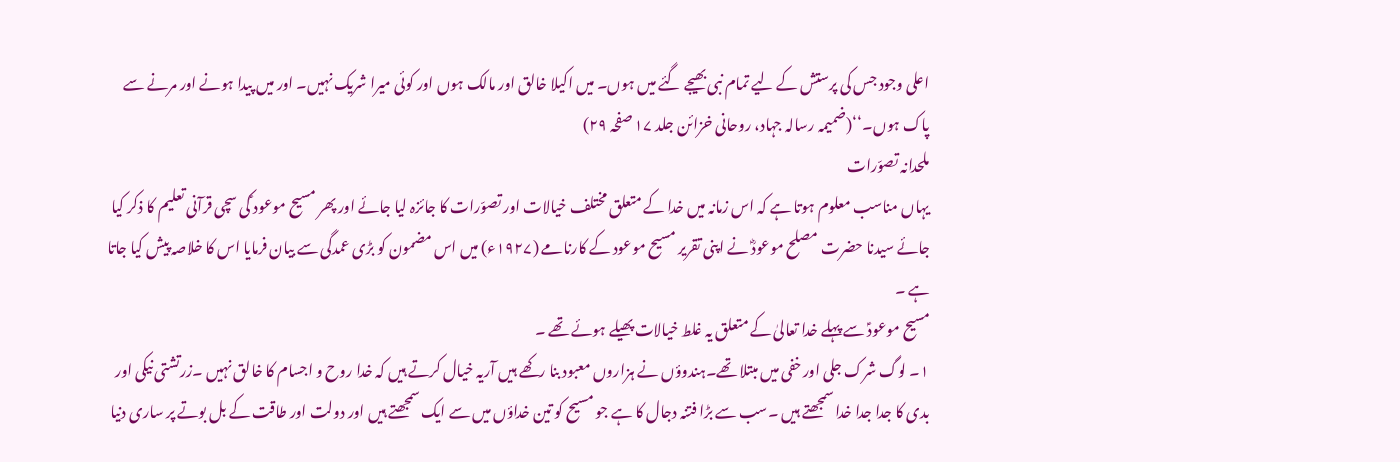اعلی وجود جس کی پرستش کے لیے تمام نبی بھیجے گئے میں ہوں۔ میں اکیلا خالق اور مالک ہوں اور کوئی میرا شریک نہیں۔ اور میں پیدا ہونے اور مرنے سے پاک ہوں۔‘‘(ضمیمہ رسالہ جہاد، روحانی خزائن جلد ۱۷ صفحہ ۲۹)
ملحدانہ تصوّرات
یہاں مناسب معلوم ہوتا ہے کہ اس زمانہ میں خدا کے متعلق مختلف خیالات اور تصوّرات کا جائزہ لیا جائے اور پھر مسیح موعود ؑکی سچی قرآنی تعلیم کا ذکر کیا جائے سیدنا حضرت مصلح موعودؓ نے اپنی تقریر مسیح موعود کے کارنامے (۱۹۲۷ء) میں اس مضمون کو بڑی عمدگی سے بیان فرمایا اس کا خلاصہ پیش کیا جاتا ہے ۔
مسیح موعودؑ سے پہلے خدا تعالیٰ کے متعلق یہ غلط خیالات پھیلے ہوئے تھے ۔
۱۔ لوگ شرک جلی اور خفی میں مبتلا تھے۔ہندوؤں نے ہزاروں معبود بنا رکھے ہیں آریہ خیال کرتے ہیں کہ خدا روح و اجسام کا خالق نہیں ۔زرتشتی نیکی اور بدی کا جدا جدا خدا سمجھتے ہیں ۔سب سے بڑا فتنہ دجال کا ہے جو مسیح کو تین خداؤں میں سے ایک سمجھتے ہیں اور دولت اور طاقت کے بل بوتے پر ساری دنیا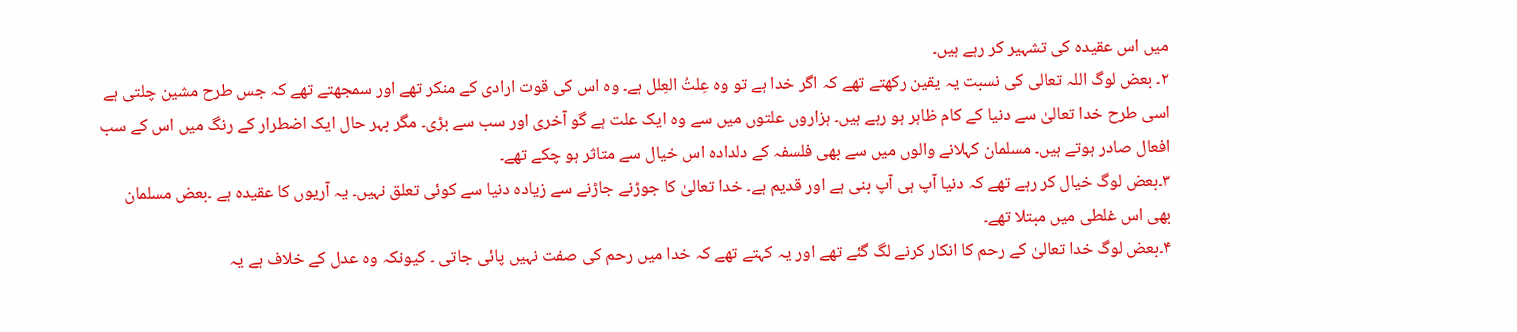میں اس عقیدہ کی تشہیر کر رہے ہیں۔
۲۔ بعض لوگ اللہ تعالی کی نسبت یہ یقین رکھتے تھے کہ اگر خدا ہے تو وہ عِلتُ العِلل ہے۔ وہ اس کی قوت ارادی کے منکر تھے اور سمجھتے تھے کہ جس طرح مشین چلتی ہے اسی طرح خدا تعالیٰ سے دنیا کے کام ظاہر ہو رہے ہیں۔ ہزاروں علتوں میں سے وہ ایک علت ہے گو آخری اور سب سے بڑی۔ مگر بہر حال ایک اضطرار کے رنگ میں اس کے سب افعال صادر ہوتے ہیں۔ مسلمان کہلانے والوں میں سے بھی فلسفہ کے دلدادہ اس خیال سے متاثر ہو چکے تھے۔
۳۔بعض لوگ خیال کر رہے تھے کہ دنیا آپ ہی آپ بنی ہے اور قدیم ہے۔ خدا تعالیٰ کا جوڑنے جاڑنے سے زیادہ دنیا سے کوئی تعلق نہیں۔ یہ آریوں کا عقیدہ ہے ۔بعض مسلمان بھی اس غلطی میں مبتلا تھے۔
۴۔بعض لوگ خدا تعالیٰ کے رحم کا انکار کرنے لگ گئے تھے اور یہ کہتے تھے کہ خدا میں رحم کی صفت نہیں پائی جاتی ۔ کیونکہ وہ عدل کے خلاف ہے یہ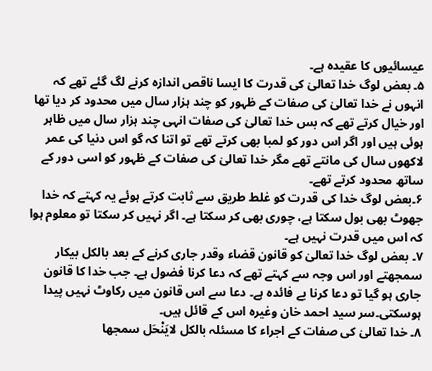عیسائیوں کا عقیدہ ہے۔
۵۔ بعض لوگ خدا تعالیٰ کی قدرت کا ایسا ناقص اندازہ کرنے لگ گئے تھے کہ انہوں نے خدا تعالیٰ کی صفات کے ظہور کو چند ہزار سال میں محدود کر دیا تھا اور خیال کرتے تھے کہ بس خدا تعالیٰ کی صفات انہی چند ہزار سال میں ظاہر ہوئی ہیں اور اگر اس دور کو لمبا بھی کرتے تھے تو اتنا کہ گو اس دنیا کی عمر لاکھوں سال کی مانتے تھے مگر خدا تعالیٰ کی صفات کے ظہور کو اسی دور کے ساتھ محدود کرتے تھے۔
۶۔بعض لوگ خدا کی قدرت کو غلط طریق سے ثابت کرتے ہوئے یہ کہتے کہ خدا جھوٹ بھی بول سکتا ہے، چوری بھی کر سکتا ہے۔ اگر نہیں کر سکتا تو معلوم ہوا کہ اس میں قدرت نہیں ہے۔
۷۔ بعض لوگ خدا تعالیٰ کو قانون قضاء وقدر جاری کرنے کے بعد بالکل بیکار سمجھتے اور اس وجہ سے کہتے تھے کہ دعا کرنا فضول ہے۔ جب خدا کا قانون جاری ہو گیا تو دعا کرنا بے فائدہ ہے۔ دعا سے اس قانون میں رکاوٹ نہیں پیدا ہوسکتی۔سر سید احمد خان وغیرہ اس کے قائل ہیں۔
۸۔ خدا تعالیٰ کی صفات کے اجراء کا مسئلہ بالکل لايَنْحَل سمجھا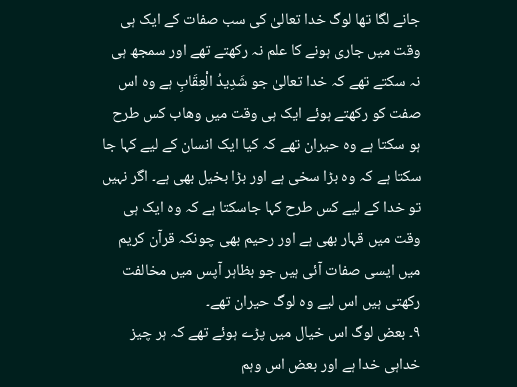جانے لگا تھا لوگ خدا تعالیٰ کی سب صفات کے ایک ہی وقت میں جاری ہونے کا علم نہ رکھتے تھے اور سمجھ ہی نہ سکتے تھے کہ خدا تعالیٰ جو شَدِيدُ الْعِقَابِ ہے وہ اس صفت کو رکھتے ہوئے ایک ہی وقت میں وھاب کس طرح ہو سکتا ہے وہ حیران تھے کہ کیا ایک انسان کے لیے کہا جا سکتا ہے کہ وہ بڑا سخی ہے اور بڑا بخیل بھی ہے۔ اگر نہیں تو خدا کے لیے کس طرح کہا جاسکتا ہے کہ وہ ایک ہی وقت میں قہار بھی ہے اور رحیم بھی چونکہ قرآن کریم میں ایسی صفات آئی ہیں جو بظاہر آپس میں مخالفت رکھتی ہیں اس لیے وہ لوگ حیران تھے۔
۹۔ بعض لوگ اس خیال میں پڑے ہوئے تھے کہ ہر چیز خداہی خدا ہے اور بعض اس وہم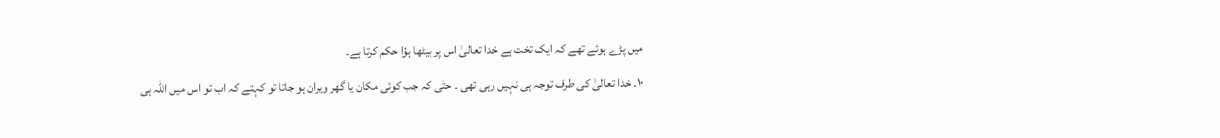میں پڑے ہوئے تھے کہ ایک تخت ہے خدا تعالیٰ اس پر بیٹھا ہؤا حکم کرتا ہے۔
۱۰۔ خدا تعالیٰ کی طرف توجہ ہی نہیں رہی تھی ۔ حتٰی کہ جب کوئی مکان یا گھر ویران ہو جاتا تو کہتے کہ اب تو اس میں اللہ ہی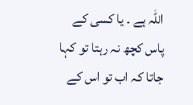اللہ ہے ۔ یا کسی کے پاس کچھ نہ رہتا تو کہا جاتا کہ اب تو اس کے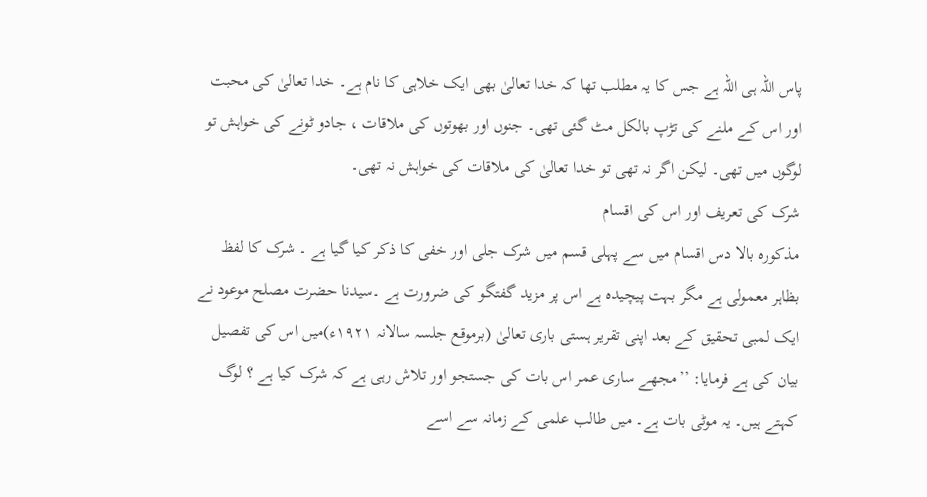پاس اللہ ہی اللہ ہے جس کا یہ مطلب تھا کہ خدا تعالیٰ بھی ایک خلاہی کا نام ہے۔ خدا تعالیٰ کی محبت اور اس کے ملنے کی تڑپ بالکل مٹ گئی تھی۔ جنوں اور بھوتوں کی ملاقات ، جادو ٹونے کی خواہش تو لوگوں میں تھی۔ لیکن اگر نہ تھی تو خدا تعالیٰ کی ملاقات کی خواہش نہ تھی۔
شرک کی تعریف اور اس کی اقسام
مذکورہ بالا دس اقسام میں سے پہلی قسم میں شرک جلی اور خفی کا ذکر کیا گیا ہے ۔ شرک کا لفظ بظاہر معمولی ہے مگر بہت پیچیدہ ہے اس پر مزید گفتگو کی ضرورت ہے ۔سیدنا حضرت مصلح موعود نے ایک لمبی تحقیق کے بعد اپنی تقریر ہستی باری تعالیٰ (برموقع جلسہ سالانہ ۱۹۲۱ء)میں اس کی تفصیل بیان کی ہے فرمایا: ’’مجھے ساری عمر اس بات کی جستجو اور تلاش رہی ہے کہ شرک کیا ہے ؟ لوگ کہتے ہیں۔ یہ موٹی بات ہے۔ میں طالب علمی کے زمانہ سے اسے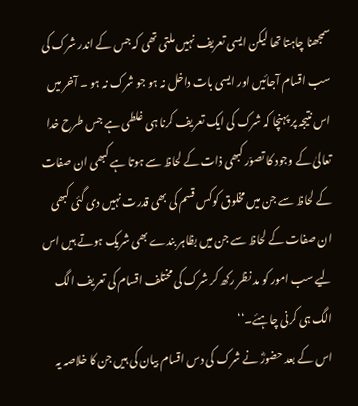سمجھنا چاہتا تھا لیکن ایسی تعریف نہیں ملتی تھی کہ جس کے اندر شرک کی سب اقسام آجائیں اور ایسی بات داخل نہ ہو جو شرک نہ ہو ۔ آخر میں اس نتیجہ پر پہنچا کہ شرک کی ایک تعریف کرنا ہی غلطی ہے جس طرح خدا تعالیٰ کے وجود کا تصوّر کبھی ذات کے لحاظ سے ہوتا ہے کبھی ان صفات کے لحاظ سے جن میں مخلوق کوکس قسم کی بھی قدرت نہیں دی گئی کبھی ان صفات کے لحاظ سے جن میں بظاہر بندے بھی شریک ہوتے ہیں اس لیے سب امور کو مد نظر رکھ کر شرک کی مختلف اقسام کی تعریف الگ الگ ہی کرنی چاہئے۔‘‘
اس کے بعد حضورؓ نے شرک کی دس اقسام بیان کی ہیں جن کا خلاصہ یہ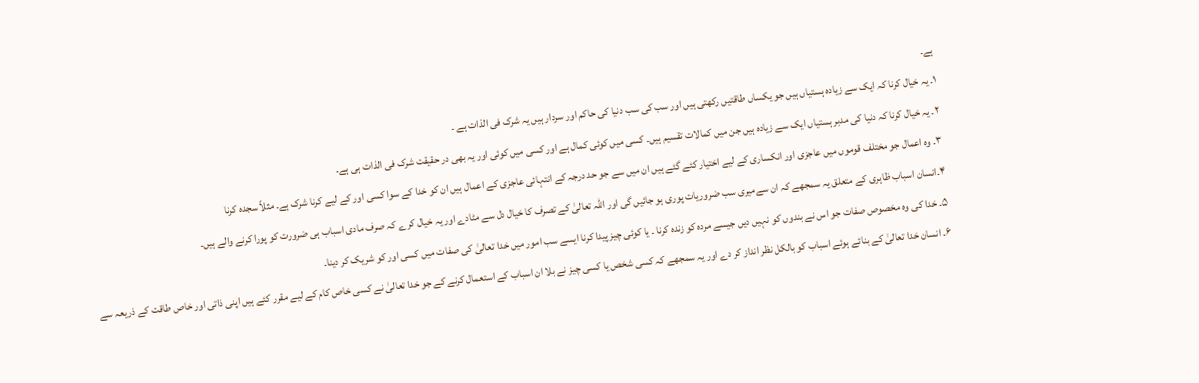ہے۔
۱۔ یہ خیال کرنا کہ ایک سے زیادہ ہستیاں ہیں جو یکساں طاقتیں رکھتی ہیں اور سب کی سب دنیا کی حاکم اور سردار ہیں یہ شرک فی الذات ہے ۔
۲۔ یہ خیال کرنا کہ دنیا کی مدبر ہستیاں ایک سے زیادہ ہیں جن میں کمالات تقسیم ہیں۔ کسی میں کوئی کمال ہے اور کسی میں کوئی اور یہ بھی در حقیقت شرک فی الذات ہی ہے۔
۳۔ وہ اعمال جو مختلف قوموں میں عاجزی اور انکساری کے لیے اختیار کئے گئے ہیں ان میں سے جو حد درجہ کے انتہائی عاجزی کے اعمال ہیں ان کو خدا کے سوا کسی اور کے لیے کرنا شرک ہے۔ مثلاً سجدہ کرنا
۴۔انسان اسباب ظاہری کے متعلق یہ سمجھے کہ ان سےمیری سب ضروریات پوری ہو جائیں گی اور اللہ تعالیٰ کے تصرف کا خیال دل سے مٹادے اور یہ خیال کرے کہ صرف مادی اسباب ہی ضرورت کو پورا کرنے والے ہیں۔
۵۔ خدا کی وہ مخصوص صفات جو اس نے بندوں کو نہیں دیں جیسے مردہ کو زندہ کرنا ۔ یا کوئی چیز پیدا کرنا ایسے سب امور میں خدا تعالیٰ کی صفات میں کسی اور کو شریک کر دینا۔
۶۔ انسان خدا تعالیٰ کے بنائے ہوئے اسباب کو بالکل نظر انداز کر دے اور یہ سمجھے کہ کسی شخص یا کسی چیز نے بلا ان اسباب کے استعمال کرنے کے جو خدا تعالیٰ نے کسی خاص کام کے لیے مقرر کئے ہیں اپنی ذاتی اور خاص طاقت کے ذریعہ سے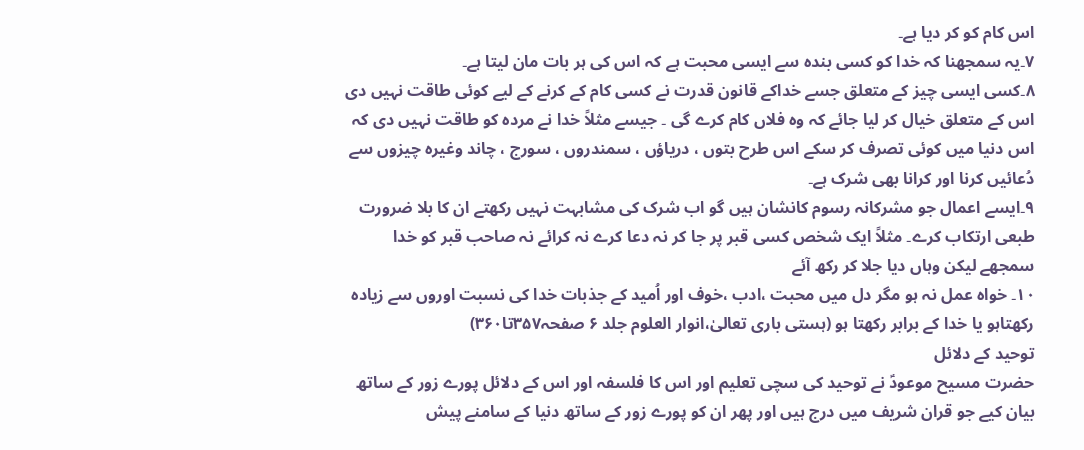اس کام کو کر دیا ہے۔
۷۔یہ سمجھنا کہ خدا کو کسی بندہ سے ایسی محبت ہے کہ اس کی ہر بات مان لیتا ہے۔
۸۔کسی ایسی چیز کے متعلق جسے خداکے قانون قدرت نے کسی کام کے کرنے کے لیے کوئی طاقت نہیں دی اس کے متعلق خیال کر لیا جائے کہ وہ فلاں کام کرے گی ۔ جیسے مثلاً خدا نے مردہ کو طاقت نہیں دی کہ اس دنیا میں کوئی تصرف کر سکے اس طرح بتوں ، دریاؤں ، سمندروں ، سورج ، چاند وغیرہ چیزوں سے دُعائیں کرنا اور کرانا بھی شرک ہے۔
۹۔ایسے اعمال جو مشرکانہ رسوم کانشان ہیں گو اب شرک کی مشابہت نہیں رکھتے ان کا بلا ضرورت طبعی ارتکاب کرے۔ مثلاً ایک شخص کسی قبر پر جا کر نہ دعا کرے نہ کرائے نہ صاحب قبر کو خدا سمجھے لیکن وہاں دیا جلا کر رکھ آئے
۱۰۔ خواہ عمل نہ ہو مگر دل میں محبت ،ادب ،خوف اور اُمید کے جذبات خدا کی نسبت اوروں سے زیادہ رکھتاہو یا خدا کے برابر رکھتا ہو (ہستی باری تعالیٰ،انوار العلوم جلد ۶ صفحہ۳۵۷تا۳۶۰)
توحید کے دلائل
حضرت مسیح موعودؑ نے توحید کی سچی تعلیم اور اس کا فلسفہ اور اس کے دلائل پورے زور کے ساتھ بیان کیے جو قران شریف میں درج ہیں اور پھر ان کو پورے زور کے ساتھ دنیا کے سامنے پیش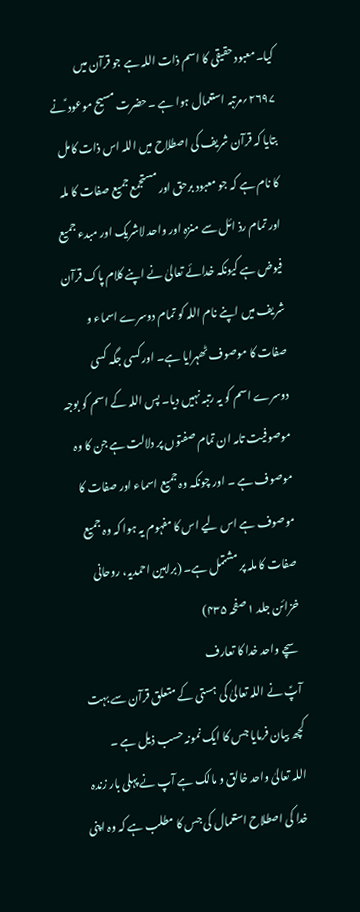کیا۔معبود حقیقی کا اسم ذات اللہ ہے جو قرآن میں ۲۶۹۷؍مرتبہ استعمال ہوا ہے ۔حضرت مسیح موعود ؑنے بتایا کہ قرآن شریف کی اصطلاح میں اللہ اس ذات کامل کا نام ہے کہ جو معبود برحق اور مستجمع جمیع صفات کا ملہ اور تمام رذ ائل سے منزہ اور واحد لاشریک اور مبدء جمیع فیوض ہے کیونکہ خدائے تعالیٰ نے اپنے کلام پاک قرآن شریف میں اپنے نام اللہ کو تمام دوسرے اسماء و صفات کا موصوف ٹھہرایا ہے۔ اور کسی جگہ کسی دوسرے اسم کو یہ رتبہ نہیں دیا۔ پس اللہ کے اسم کو بوجہ موصوفیت تامہ ان تمام صفتوں پر دلالت ہے جن کا وہ موصوف ہے ۔ اور چونکہ وہ جمیع اسماء اور صفات کا موصوف ہے اس لیے اس کا مفہوم یہ ہوا کہ وہ جمیع صفات کا ملہ پر مشتمل ہے۔ (براہین احمدیہ، روحانی خزائن جلد ۱ صفحہ ۴۳۵)
سچے واحد خدا کا تعارف
آپؑ نے اللہ تعالیٰ کی ہستی کے متعلق قرآن سے بہت کچھ بیان فرمایا جس کا ایک نمونہ حسب ذیل ہے ۔
اللہ تعالیٰ واحد خالق و مالک ہے آپ نے پہلی بار زندہ خدا کی اصطلاح استعمال کی جس کا مطلب ہے کہ وہ اپنی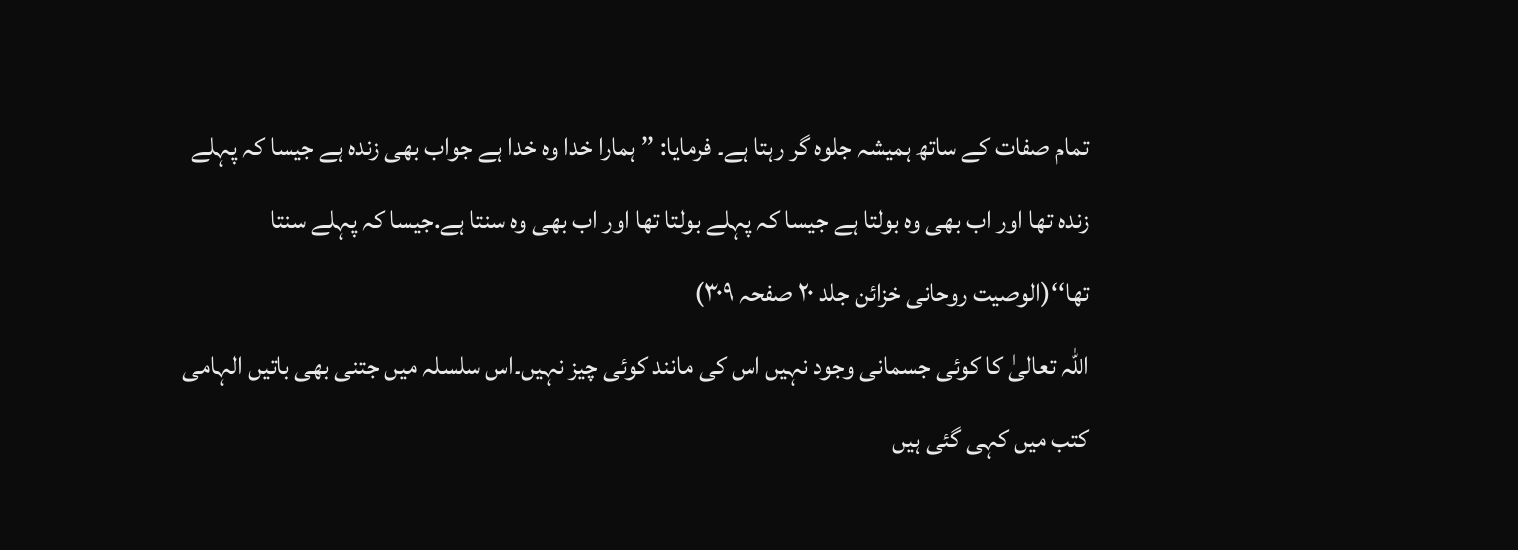تمام صفات کے ساتھ ہمیشہ جلوہ گر رہتا ہے۔ فرمایا: ’’ ہمارا خدا وہ خدا ہے جواب بھی زندہ ہے جیسا کہ پہلے زندہ تھا اور اب بھی وہ بولتا ہے جیسا کہ پہلے بولتا تھا اور اب بھی وہ سنتا ہے.جیسا کہ پہلے سنتا تھا‘‘(الوصیت روحانی خزائن جلد ۲۰ صفحہ ۳۰۹)
اللہ تعالیٰ کا کوئی جسمانی وجود نہیں اس کی مانند کوئی چیز نہیں۔اس سلسلہ میں جتنی بھی باتیں الہامی کتب میں کہی گئی ہیں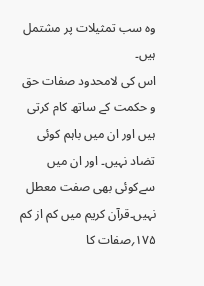وہ سب تمثیلات پر مشتمل ہیں۔
اس کی لامحدود صفات حق و حکمت کے ساتھ کام کرتی ہیں اور ان میں باہم کوئی تضاد نہیں۔ اور ان میں سےکوئی بھی صفت معطل نہیں۔قرآن کریم میں کم از کم ۱۷۵؍صفات کا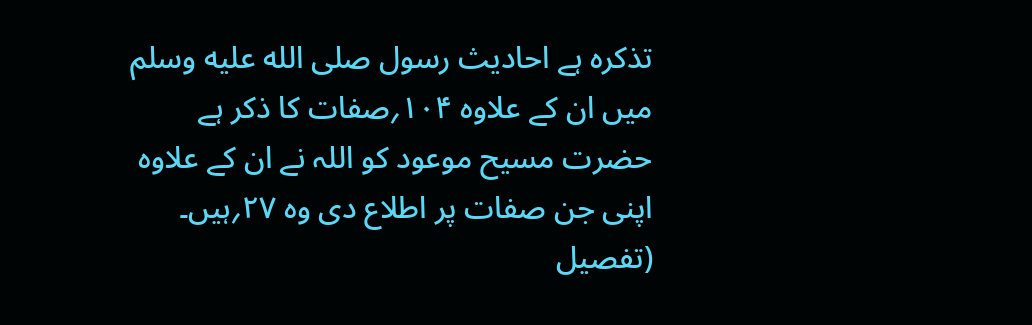تذکرہ ہے احادیث رسول صلى الله عليه وسلم میں ان کے علاوہ ۱۰۴؍صفات کا ذکر ہے حضرت مسیح موعود کو اللہ نے ان کے علاوہ اپنی جن صفات پر اطلاع دی وہ ۲۷؍ہیں۔ (تفصیل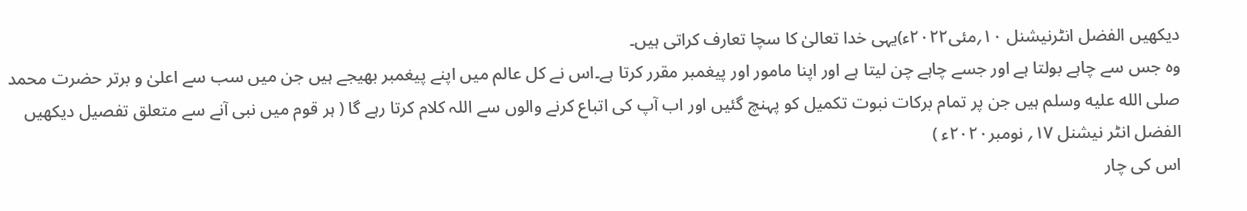دیکھیں الفضل انٹرنیشنل ۱۰؍مئی۲۰۲۲ء)یہی خدا تعالیٰ کا سچا تعارف کراتی ہیں۔
وہ جس سے چاہے بولتا ہے اور جسے چاہے چن لیتا ہے اور اپنا مامور اور پیغمبر مقرر کرتا ہے۔اس نے کل عالم میں اپنے پیغمبر بھیجے ہیں جن میں سب سے اعلیٰ و برتر حضرت محمد صلى الله عليه وسلم ہیں جن پر تمام برکات نبوت تکمیل کو پہنچ گئیں اور اب آپ کی اتباع کرنے والوں سے اللہ کلام کرتا رہے گا ( ہر قوم میں نبی آنے سے متعلق تفصیل دیکھیں الفضل انٹر نیشنل ۱۷؍ نومبر۲۰۲۰ء )
اس کی چار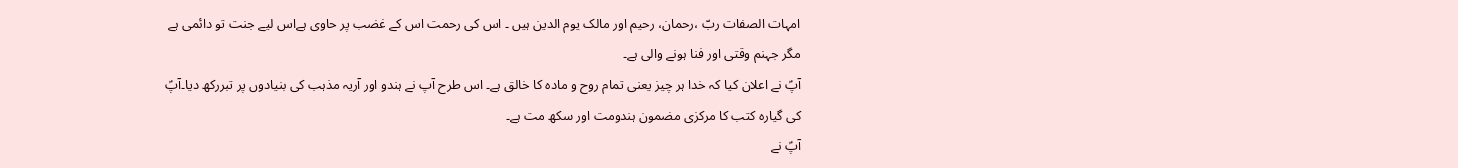امہات الصفات ربّ ،رحمان، رحیم اور مالک یوم الدین ہیں ۔ اس کی رحمت اس کے غضب پر حاوی ہےاس لیے جنت تو دائمی ہے مگر جہنم وقتی اور فنا ہونے والی ہے۔
آپؑ نے اعلان کیا کہ خدا ہر چیز یعنی تمام روح و مادہ کا خالق ہے۔ اس طرح آپ نے ہندو اور آریہ مذہب کی بنیادوں پر تبررکھ دیا۔آپؑ کی گیارہ کتب کا مرکزی مضمون ہندومت اور سکھ مت ہے۔
آپؑ نے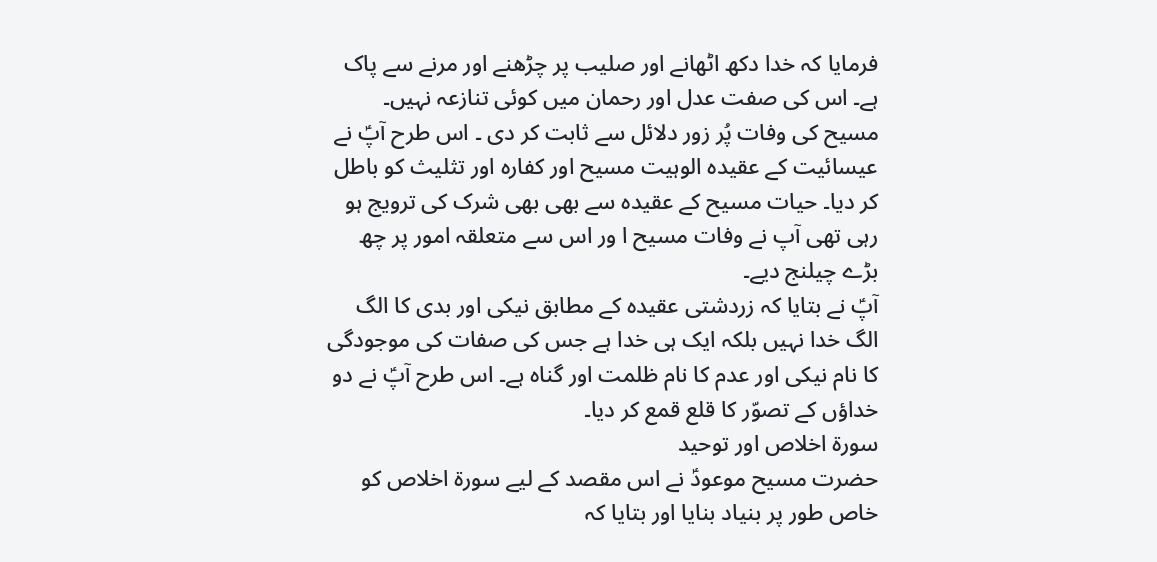فرمایا کہ خدا دکھ اٹھانے اور صلیب پر چڑھنے اور مرنے سے پاک ہے۔ اس کی صفت عدل اور رحمان میں کوئی تنازعہ نہیں۔ مسیح کی وفات پُر زور دلائل سے ثابت کر دی ۔ اس طرح آپؑ نے عیسائیت کے عقیدہ الوہیت مسیح اور کفارہ اور تثلیث کو باطل کر دیا۔ حیات مسیح کے عقیدہ سے بھی بھی شرک کی ترویج ہو رہی تھی آپ نے وفات مسیح ا ور اس سے متعلقہ امور پر چھ بڑے چیلنج دیے۔
آپؑ نے بتایا کہ زردشتی عقیدہ کے مطابق نیکی اور بدی کا الگ الگ خدا نہیں بلکہ ایک ہی خدا ہے جس کی صفات کی موجودگی کا نام نیکی اور عدم کا نام ظلمت اور گناہ ہے۔ اس طرح آپؑ نے دو خداؤں کے تصوّر کا قلع قمع کر دیا۔
سورۃ اخلاص اور توحید
حضرت مسیح موعودؑ نے اس مقصد کے لیے سورۃ اخلاص کو خاص طور پر بنیاد بنایا اور بتایا کہ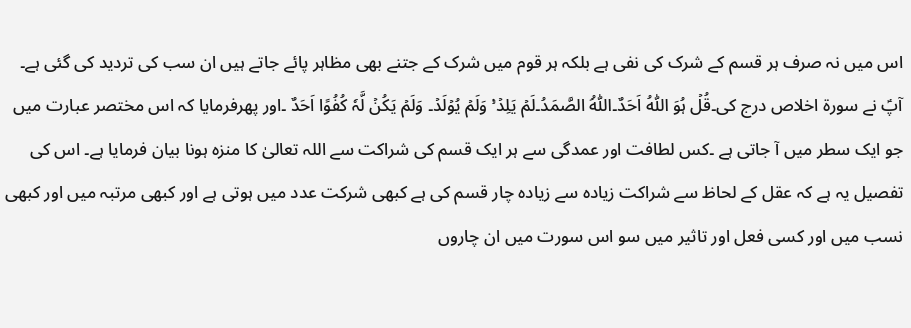اس میں نہ صرف ہر قسم کے شرک کی نفی ہے بلکہ ہر قوم میں شرک کے جتنے بھی مظاہر پائے جاتے ہیں ان سب کی تردید کی گئی ہے۔ آپؑ نے سورۃ اخلاص درج کی۔قُلۡ ہُوَ اللّٰہُ اَحَدٌ۔اَللّٰہُ الصَّمَدُ۔لَمۡ یَلِدۡ ۬ۙ وَلَمۡ یُوۡلَدۡ۔ وَلَمۡ یَکُنۡ لَّہٗ کُفُوًا اَحَدٌ ۔اور پھرفرمایا کہ اس مختصر عبارت میں جو ایک سطر میں آ جاتی ہے ۔کس لطافت اور عمدگی سے ہر ایک قسم کی شراکت سے اللہ تعالیٰ کا منزہ ہونا بیان فرمایا ہے۔ اس کی تفصیل یہ ہے کہ عقل کے لحاظ سے شراکت زیادہ سے زیادہ چار قسم کی ہے کبھی شرکت عدد میں ہوتی ہے اور کبھی مرتبہ میں اور کبھی نسب میں اور کسی فعل اور تاثیر میں سو اس سورت میں ان چاروں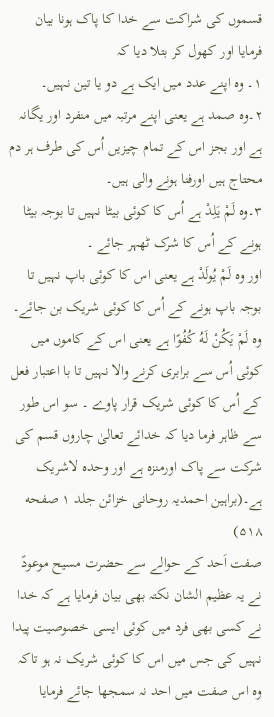قسموں کی شراکت سے خدا کا پاک ہونا بیان فرمایا اور کھول کر بتلا دیا کہ
۱۔ وہ اپنے عدد میں ایک ہے دو یا تین نہیں۔
۲۔وہ صمد ہے یعنی اپنے مرتبہ میں منفرد اور یگانہ ہے اور بجز اس کے تمام چیزیں اُس کی طرف ہر دم محتاج ہیں اورفنا ہونے والی ہیں۔
۳۔وہ لَمْ يَلِدْ ہے اُس کا کوئی بیٹا نہیں تا بوجہ بیٹا ہونے کے اُس کا شرک ٹھہر جائے ۔
اور وہ لَمْ يُولَدْ ہے یعنی اس کا کوئی باپ نہیں تا بوجہ باپ ہونے کے اُس کا کوئی شریک بن جائے۔
وہ لَمْ يَكُنْ لَهُ كُفُوًا ہے یعنی اس کے کاموں میں کوئی اُس سے برابری کرنے والا نہیں تا با اعتبار فعل کے اُس کا کوئی شریک قرار پاوے ۔ سو اس طور سے ظاہر فرما دیا کہ خدائے تعالیٰ چاروں قسم کی شرکت سے پاک اورمنزہ ہے اور وحدہ لاشریک ہے۔(براہین احمدیہ روحانی خزائن جلد ۱ صفحه ۵۱۸)
صفت اَحد کے حوالے سے حضرت مسیح موعودؑ نے یہ عظیم الشان نکتہ بھی بیان فرمایا ہے کہ خدا نے کسی بھی فرد میں کوئی ایسی خصوصیت پیدا نہیں کی جس میں اس کا کوئی شریک نہ ہو تاکہ وہ اس صفت میں احد نہ سمجھا جائے فرمایا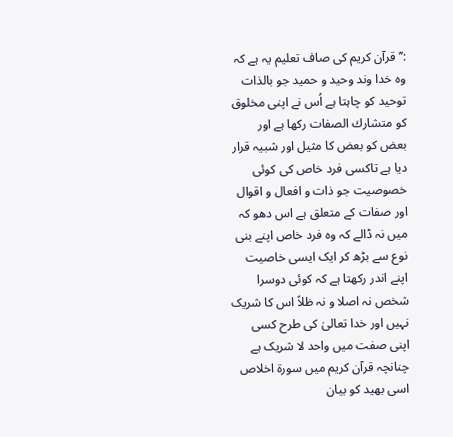:’’قرآن کریم کی صاف تعلیم یہ ہے کہ وہ خدا وند وحید و حمید جو بالذات توحید کو چاہتا ہے اُس نے اپنی مخلوق کو متشارك الصفات رکھا ہے اور بعض کو بعض کا مثیل اور شبیہ قرار دیا ہے تاکسی فرد خاص کی کوئی خصوصیت جو ذات و افعال و اقوال اور صفات کے متعلق ہے اس دھو کہ میں نہ ڈالے کہ وہ فرد خاص اپنے بنی نوع سے بڑھ کر ایک ایسی خاصیت اپنے اندر رکھتا ہے کہ کوئی دوسرا شخص نہ اصلا و نہ ظلاً اس کا شریک نہیں اور خدا تعالیٰ کی طرح کسی اپنی صفت میں واحد لا شریک ہے چنانچہ قرآن کریم میں سورۃ اخلاص اسی بھید کو بیان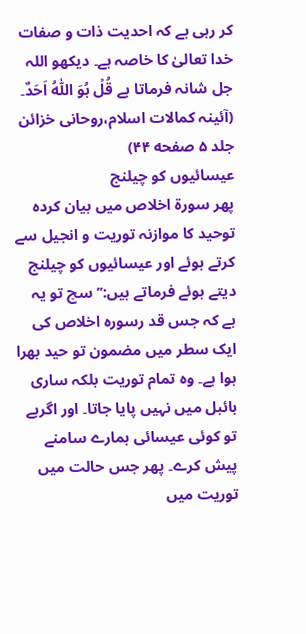کر رہی ہے کہ احدیت ذات و صفات خدا تعالیٰ کا خاصہ ہے۔ دیکھو اللہ جل شانہ فرماتا ہے قُلۡ ہُوَ اللّٰہُ اَحَدٌ۔ (آئینہ کمالات اسلام،روحانی خزائن جلد ۵ صفحه ۴۴)
عیسائیوں کو چیلنج
پھر سورۃ اخلاص میں بیان کردہ توحید کا موازنہ توریت و انجیل سے کرتے ہوئے اور عیسائیوں کو چیلنج دیتے ہوئے فرماتے ہیں:’’سچ تو یہ ہے کہ جس قد رسورہ اخلاص کی ایک سطر میں مضمون تو حید بھرا ہوا ہے۔ وہ تمام توریت بلکہ ساری بائبل میں نہیں پایا جاتا۔ اور اگرہے تو کوئی عیسائی ہمارے سامنے پیش کرے۔ پھر جس حالت میں توریت میں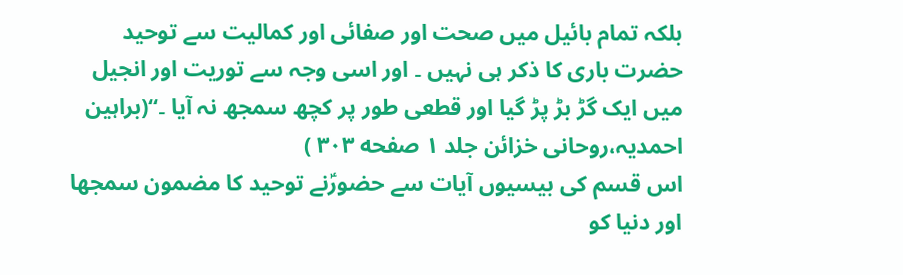بلکہ تمام بائیل میں صحت اور صفائی اور کمالیت سے توحید حضرت باری کا ذکر ہی نہیں ۔ اور اسی وجہ سے توریت اور انجیل میں ایک گڑ بڑ پڑ گیا اور قطعی طور پر کچھ سمجھ نہ آیا ۔‘‘(براہین احمدیہ،روحانی خزائن جلد ۱ صفحه ۳۰۳ )
اس قسم کی بیسیوں آیات سے حضورؑنے توحید کا مضمون سمجھا اور دنیا کو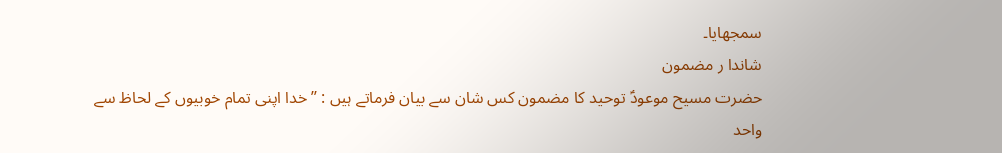سمجھایا۔
شاندا ر مضمون
حضرت مسیح موعودؑ توحید کا مضمون کس شان سے بیان فرماتے ہیں : ’’خدا اپنی تمام خوبیوں کے لحاظ سے واحد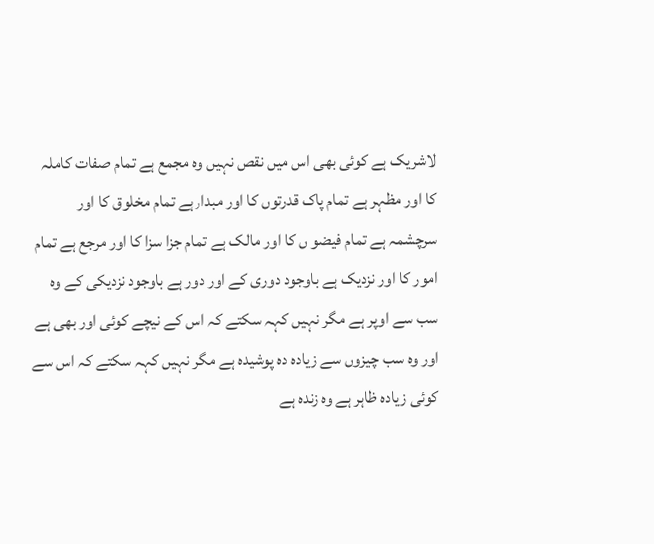لاشریک ہے کوئی بھی اس میں نقص نہیں وہ مجمع ہے تمام صفات کاملہ کا اور مظہر ہے تمام پاک قدرتوں کا اور مبدا٫ہے تمام مخلوق کا اور سرچشمہ ہے تمام فیضو ں کا اور مالک ہے تمام جزا سزا کا اور مرجع ہے تمام امور کا اور نزدیک ہے باوجود دوری کے اور دور ہے باوجود نزدیکی کے وہ سب سے اوپر ہے مگر نہیں کہہ سکتے کہ اس کے نیچے کوئی اور بھی ہے اور وہ سب چیزوں سے زیادہ دہ پوشیدہ ہے مگر نہیں کہہ سکتے کہ اس سے کوئی زیادہ ظاہر ہے وہ زندہ ہے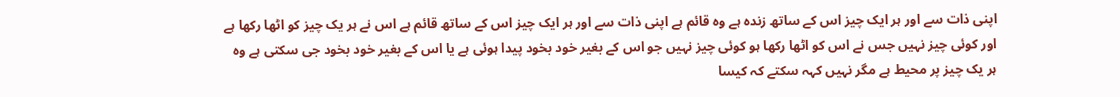اپنی ذات سے اور ہر ایک چیز اس کے ساتھ زندہ ہے وہ قائم ہے اپنی ذات سے اور ہر ایک چیز اس کے ساتھ قائم ہے اس نے ہر یک چیز کو اٹھا رکھا ہے اور کوئی چیز نہیں جس نے اس کو اٹھا رکھا ہو کوئی چیز نہیں جو اس کے بغیر خود بخود پیدا ہوئی ہے یا اس کے بغیر خود بخود جی سکتی ہے وہ ہر یک چیز پر محیط ہے مگر نہیں کہہ سکتے کہ کیسا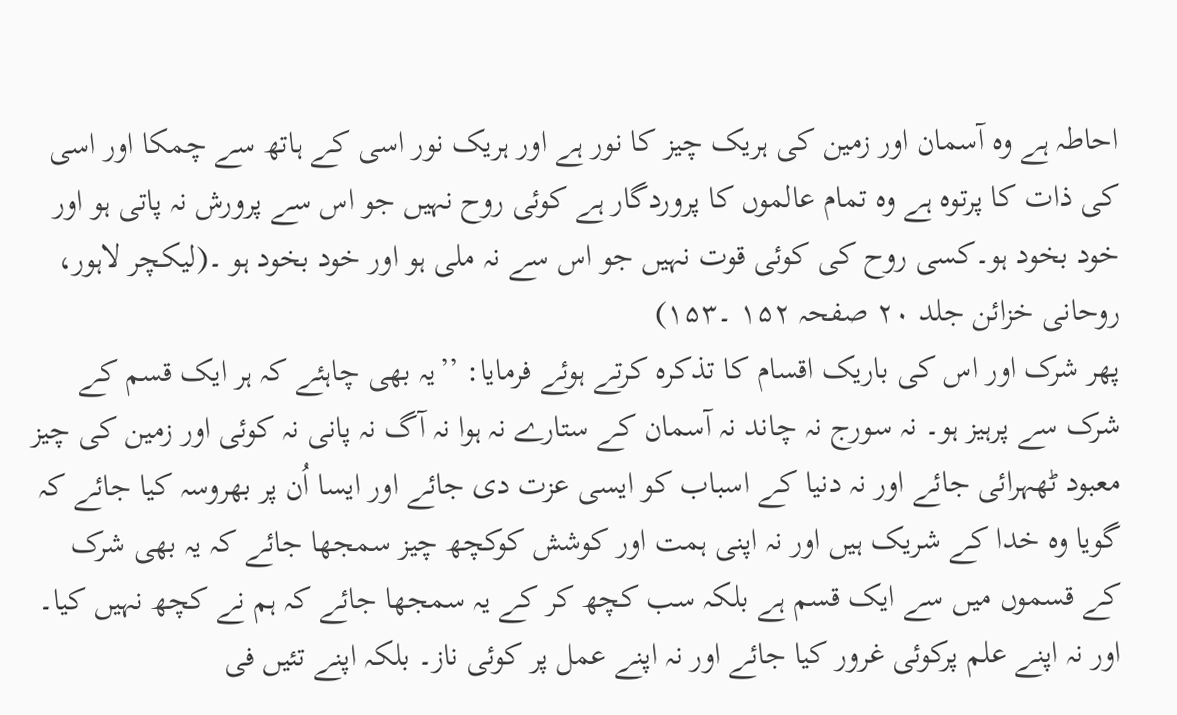احاطہ ہے وہ آسمان اور زمین کی ہریک چیز کا نور ہے اور ہریک نور اسی کے ہاتھ سے چمکا اور اسی کی ذات کا پرتوہ ہے وہ تمام عالموں کا پروردگار ہے کوئی روح نہیں جو اس سے پرورش نہ پاتی ہو اور خود بخود ہو۔کسی روح کی کوئی قوت نہیں جو اس سے نہ ملی ہو اور خود بخود ہو ۔(لیکچر لاہور، روحانی خزائن جلد ۲۰ صفحہ ۱۵۲ ۔۱۵۳)
پھر شرک اور اس کی باریک اقسام کا تذکرہ کرتے ہوئے فرمایا: ’’یہ بھی چاہئے کہ ہر ایک قسم کے شرک سے پرہیز ہو۔ نہ سورج نہ چاند نہ آسمان کے ستارے نہ ہوا نہ آگ نہ پانی نہ کوئی اور زمین کی چیز معبود ٹھہرائی جائے اور نہ دنیا کے اسباب کو ایسی عزت دی جائے اور ایسا اُن پر بھروسہ کیا جائے کہ گویا وہ خدا کے شریک ہیں اور نہ اپنی ہمت اور کوشش کوکچھ چیز سمجھا جائے کہ یہ بھی شرک کے قسموں میں سے ایک قسم ہے بلکہ سب کچھ کر کے یہ سمجھا جائے کہ ہم نے کچھ نہیں کیا۔ اور نہ اپنے علم پرکوئی غرور کیا جائے اور نہ اپنے عمل پر کوئی ناز۔ بلکہ اپنے تئیں فی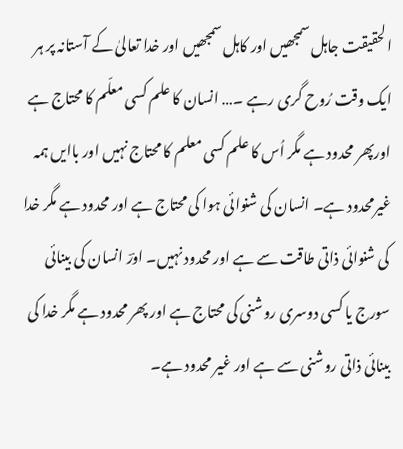الحقیقت جاہل سمجھیں اور کاہل سمجھیں اور خدا تعالیٰ کے آستانہ پر ہر ایک وقت رُوح گری رہے ۔… انسان کا علم کسی معلّم کا محتاج ہے اورپھر محدود ہے مگر اُس کا علم کسی معلم کا محتاج نہیں اور باایں ہمہ غیرمحدود ہے۔ انسان کی شنوائی ہوا کی محتاج ہے اور محدود ہے مگر خدا کی شنوائی ذاتی طاقت سے ہے اور محدود نہیں۔ اورؔ انسان کی بینائی سورج یا کسی دوسری روشنی کی محتاج ہے اور پھر محدود ہے مگر خدا کی بینائی ذاتی روشنی سے ہے اور غیر محدود ہے۔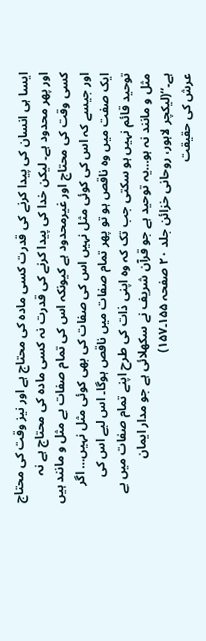ایسا ہی انسان کی پیدا کرنے کی قدرت کسی مادہ کی محتاج ہے اور نیز وقت کی محتاج اور پھر محدود ہے۔ لیکن خدا کی پیدا کرنے کی قدرت نہ کسی مادہ کی محتاج ہے نہ کسی وقت کی محتاج اور غیرمحدود ہے کیونکہ اس کی تمام صفات بے مثل و مانند ہیں اور جیسے کہ اس کی کوئی مثل نہیں اس کی صفات کی بھی کوئی مثل نہیں… اگر ایک صفت میں وہ ناقص ہو تو پھر تمام صفات میں ناقص ہوگا۔ اس لیے اس کی توحید قائم نہیں ہو سکتی جب تک کہ وہ اپنی ذات کی طرح اپنے تمام صفات میں بے مثل و مانند نہ ہو…یہ توحید ہے جو قرآن شریف نے سکھلائی ہے جو مدار ایمان ہے۔‘‘(لیکچر لاہور، روحانی خزائن جلد ۲۰ صفحہ ۱۵۵۔۱۵۷)
عرش کی حقیقت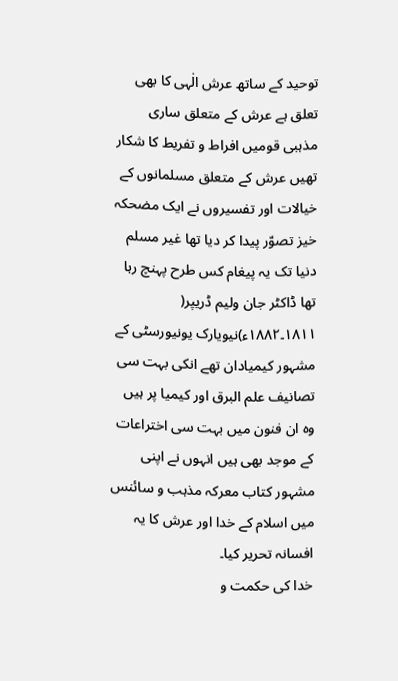توحید کے ساتھ عرش الٰہی کا بھی تعلق ہے عرش کے متعلق ساری مذہبی قومیں افراط و تفریط کا شکار تھیں عرش کے متعلق مسلمانوں کے خیالات اور تفسیروں نے ایک مضحکہ خیز تصوّر پیدا کر دیا تھا غیر مسلم دنیا تک یہ پیغام کس طرح پہنچ رہا تھا ڈاکٹر جان ولیم ڈریپر( ۱۸۱۱۔۱۸۸۲ء)نیویارک یونیورسٹی کے مشہور کیمیادان تھے انکی بہت سی تصانیف علم البرق اور کیمیا پر ہیں وہ ان فنون میں بہت سی اختراعات کے موجد بھی ہیں انہوں نے اپنی مشہور کتاب معرکہ مذہب و سائنس میں اسلام کے خدا اور عرش کا یہ افسانہ تحریر کیا۔
خدا کی حکمت و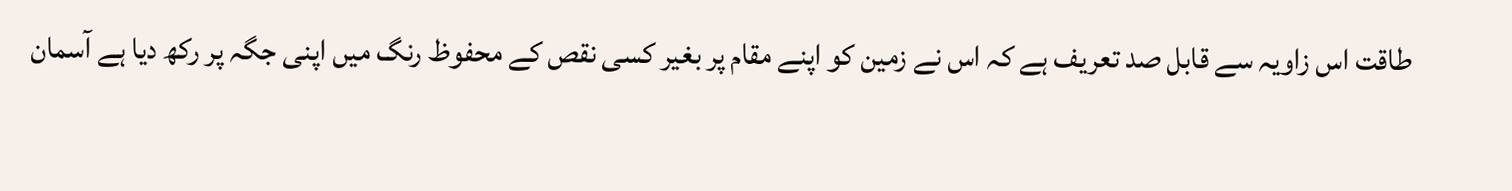طاقت اس زاویہ سے قابل صد تعریف ہے کہ اس نے زمین کو اپنے مقام پر بغیر کسی نقص کے محفوظ رنگ میں اپنی جگہ پر رکھ دیا ہے آسمان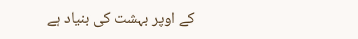کے اوپر بہشت کی بنیاد ہے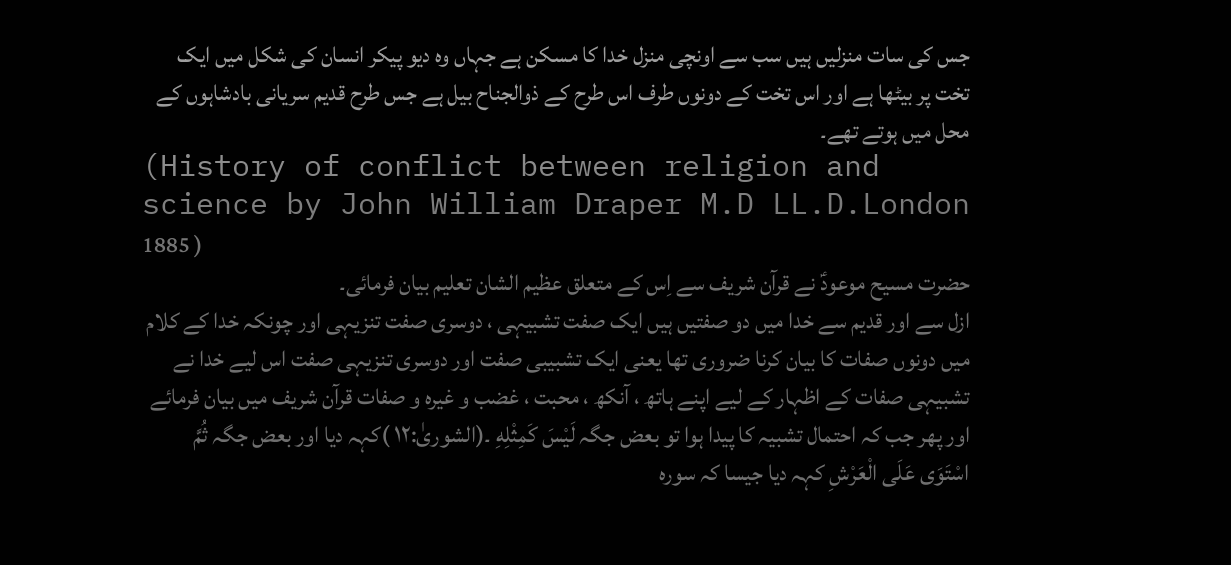جس کی سات منزلیں ہیں سب سے اونچی منزل خدا کا مسکن ہے جہاں وہ دیو پیکر انسان کی شکل میں ایک تخت پر بیٹھا ہے اور اس تخت کے دونوں طرف اس طرح کے ذوالجناح بیل ہے جس طرح قدیم سریانی بادشاہوں کے محل میں ہوتے تھے۔
(History of conflict between religion and science by John William Draper M.D LL.D.London 1885 )
حضرت مسیح موعودؑ نے قرآن شریف سے اِس کے متعلق عظیم الشان تعلیم بیان فرمائی۔
ازل سے اور قدیم سے خدا میں دو صفتیں ہیں ایک صفت تشبیہی ، دوسری صفت تنزیہی اور چونکہ خدا کے کلام میں دونوں صفات کا بیان کرنا ضروری تھا یعنی ایک تشبیبی صفت اور دوسری تنزیہی صفت اس لیے خدا نے تشبیہی صفات کے اظہار کے لیے اپنے ہاتھ ، آنکھ ، محبت ، غضب و غیرہ و صفات قرآن شریف میں بیان فرمائے اور پھر جب کہ احتمال تشبیہ کا پیدا ہوا تو بعض جگہ لَيْسَ كَمِثْلِهِ ۔(الشوریٰ:۱۲ )کہہ دیا اور بعض جگہ ثُمَّ اسْتَوَى عَلَى الْعَرْشِ کہہ دیا جیسا کہ سورہ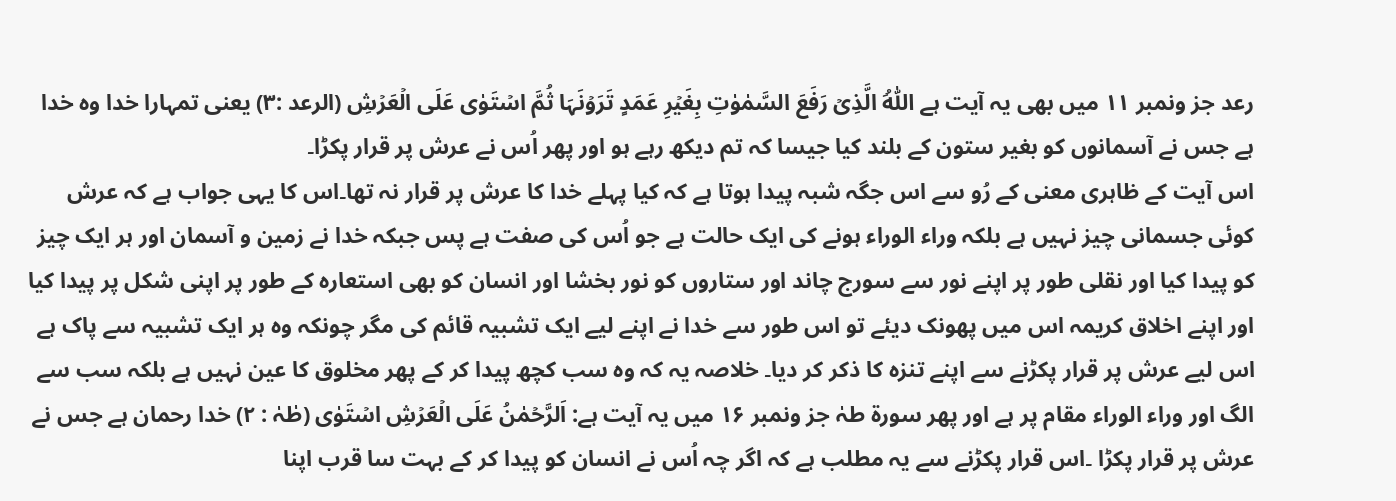رعد جز ونمبر ۱۱ میں بھی یہ آیت ہے اَللّٰہُ الَّذِیۡ رَفَعَ السَّمٰوٰتِ بِغَیۡرِ عَمَدٍ تَرَوۡنَہَا ثُمَّ اسۡتَوٰی عَلَی الۡعَرۡشِ (الرعد :۳) یعنی تمہارا خدا وہ خدا ہے جس نے آسمانوں کو بغیر ستون کے بلند کیا جیسا کہ تم دیکھ رہے ہو اور پھر اُس نے عرش پر قرار پکڑا۔
اس آیت کے ظاہری معنی کے رُو سے اس جگہ شبہ پیدا ہوتا ہے کہ کیا پہلے خدا کا عرش پر قرار نہ تھا۔اس کا یہی جواب ہے کہ عرش کوئی جسمانی چیز نہیں ہے بلکہ وراء الوراء ہونے کی ایک حالت ہے جو اُس کی صفت ہے پس جبکہ خدا نے زمین و آسمان اور ہر ایک چیز کو پیدا کیا اور نقلی طور پر اپنے نور سے سورج چاند اور ستاروں کو نور بخشا اور انسان کو بھی استعارہ کے طور پر اپنی شکل پر پیدا کیا اور اپنے اخلاق کریمہ اس میں پھونک دیئے تو اس طور سے خدا نے اپنے لیے ایک تشبیہ قائم کی مگر چونکہ وہ ہر ایک تشبیہ سے پاک ہے اس لیے عرش پر قرار پکڑنے سے اپنے تنزہ کا ذکر کر دیا۔ خلاصہ یہ کہ وہ سب کچھ پیدا کر کے پھر مخلوق کا عین نہیں ہے بلکہ سب سے الگ اور وراء الوراء مقام پر ہے اور پھر سورۃ طہٰ جز ونمبر ۱۶ میں یہ آیت ہے: اَلرَّحۡمٰنُ عَلَی الۡعَرۡشِ اسۡتَوٰی (طٰہٰ : ۲) خدا رحمان ہے جس نے عرش پر قرار پکڑا ۔اس قرار پکڑنے سے یہ مطلب ہے کہ اگر چہ اُس نے انسان کو پیدا کر کے بہت سا قرب اپنا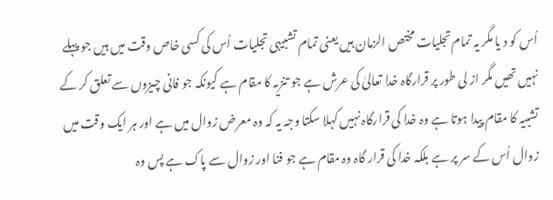اُس کو د یا مگر یہ تمام تجلیات مختص الزمان ہیں یعنی تمام تشبیہی تجلیات اُس کی کسی خاص وقت میں ہیں جو پہلے نہیں تھیں مگر از لی طور پر قرارگاہ خدا تعالیٰ کی عرش ہے جو تنزیہ کا مقام ہے کیونکہ جو فانی چیزوں سے تعلق کر کے تشبیہ کا مقام پیدا ہوتا ہے وہ خدا کی قرارگاہ نہیں کہلا سکتا وجہ یہ کہ وہ معرض زوال میں ہے اور ہر ایک وقت میں زوال اُس کے سر پر ہے بلکہ خدا کی قرار گاہ وہ مقام ہے جو فنا اور زوال سے پاک ہے پس وہ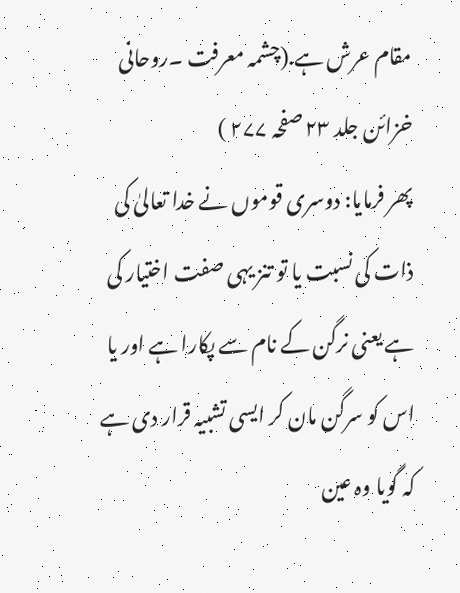مقام عرش ہے.(چشمہ معرفت ۔روحانی خزائن جلد ۲۳ صفحہ ۲۷۷ )
پھر فرمایا: دوسری قوموں نے خدا تعالیٰ کی ذات کی نسبت یا تو تنز یہی صفت اختیار کی ہے یعنی نرگن کے نام سے پکارا ہے اور یا اس کو سرگن مان کر ایسی تشبیہ قرار دی ہے کہ گویا وہ عین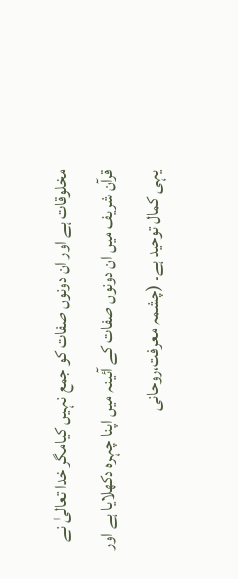مخلوقات ہے اور ان دونوں صفات کو جمع نہیں کیامگر خدا تعالیٰ نے قرآن شریف میں ان دونوں صفات کے آئینہ میں اپنا چہرہ دکھلایا ہے اور یہی کمال توحید ہے۔ (چشمہ معرفت،روحانی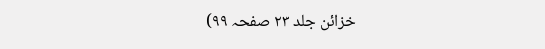خزائن جلد ۲۳ صفحہ ۹۹)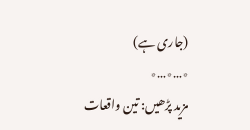(جاری ہے)
٭…٭…٭
مزید پڑھیں: تین واقعات